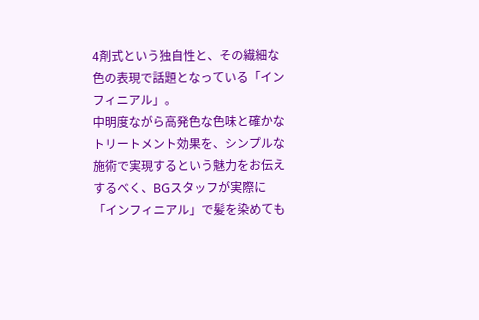4剤式という独自性と、その繊細な色の表現で話題となっている「インフィニアル」。
中明度ながら高発色な色味と確かなトリートメント効果を、シンプルな施術で実現するという魅力をお伝えするべく、BGスタッフが実際に「インフィニアル」で髪を染めても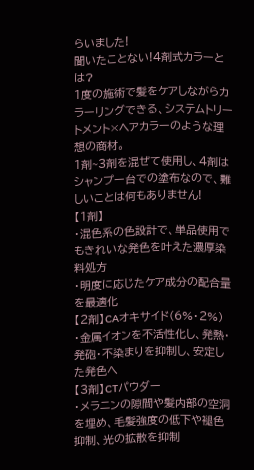らいました!
聞いたことない!4剤式カラーとは?
1度の施術で髪をケアしながらカラーリングできる、システムトリートメント×ヘアカラーのような理想の商材。
1剤~3剤を混ぜて使用し、4剤はシャンプー台での塗布なので、難しいことは何もありません!
【1剤】
・混色系の色設計で、単品使用でもきれいな発色を叶えた濃厚染料処方
・明度に応じたケア成分の配合量を最適化
【2剤】CAオキサイド(6%・2%)
・金属イオンを不活性化し、発熱・発砲・不染まりを抑制し、安定した発色へ
【3剤】CTパウダー
・メラニンの隙間や髪内部の空洞を埋め、毛髪強度の低下や褪色抑制、光の拡散を抑制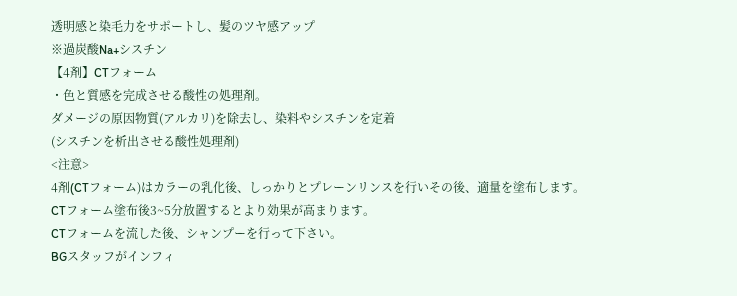透明感と染毛力をサポートし、髪のツヤ感アップ
※過炭酸Na+シスチン
【4剤】CTフォーム
・色と質感を完成させる酸性の処理剤。
ダメージの原因物質(アルカリ)を除去し、染料やシスチンを定着
(シスチンを析出させる酸性処理剤)
<注意>
4剤(CTフォーム)はカラーの乳化後、しっかりとプレーンリンスを行いその後、適量を塗布します。
CTフォーム塗布後3~5分放置するとより効果が高まります。
CTフォームを流した後、シャンプーを行って下さい。
BGスタッフがインフィ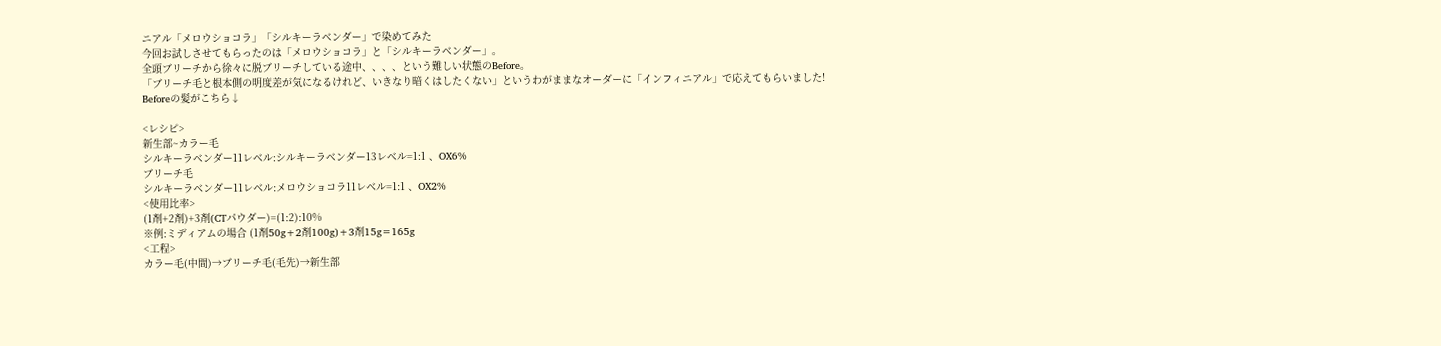ニアル「メロウショコラ」「シルキーラベンダー」で染めてみた
今回お試しさせてもらったのは「メロウショコラ」と「シルキーラベンダー」。
全頭ブリーチから徐々に脱ブリーチしている途中、、、、という難しい状態のBefore。
「ブリーチ毛と根本側の明度差が気になるけれど、いきなり暗くはしたくない」というわがままなオーダーに「インフィニアル」で応えてもらいました!
Beforeの髪がこちら↓

<レシピ>
新生部~カラー毛
シルキーラベンダー11レベル:シルキーラベンダー13レベル=1:1 、OX6%
ブリーチ毛
シルキーラベンダー11レベル:メロウショコラ11レベル=1:1 、OX2%
<使用比率>
(1剤+2剤)+3剤(CTパウダー)=(1:2):10%
※例:ミディアムの場合 (1剤50g+2剤100g)+3剤15g=165g
<工程>
カラー毛(中間)→ブリーチ毛(毛先)→新生部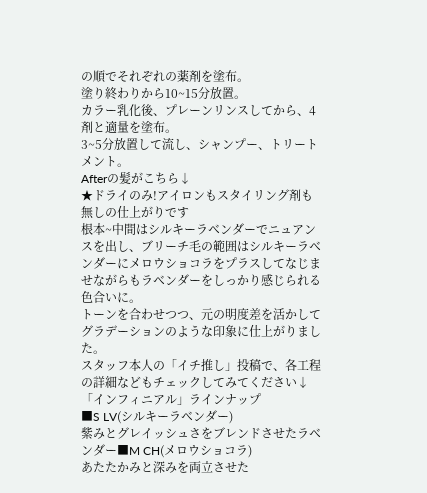の順でそれぞれの薬剤を塗布。
塗り終わりから10~15分放置。
カラー乳化後、プレーンリンスしてから、4剤と適量を塗布。
3~5分放置して流し、シャンプー、トリートメント。
Afterの髪がこちら↓
★ドライのみ!アイロンもスタイリング剤も無しの仕上がりです
根本~中間はシルキーラベンダーでニュアンスを出し、ブリーチ毛の範囲はシルキーラベンダーにメロウショコラをプラスしてなじませながらもラベンダーをしっかり感じられる色合いに。
トーンを合わせつつ、元の明度差を活かしてグラデーションのような印象に仕上がりました。
スタッフ本人の「イチ推し」投稿で、各工程の詳細などもチェックしてみてください↓
「インフィニアル」ラインナップ
■S LV(シルキーラベンダー)
紫みとグレイッシュさをブレンドさせたラベンダー■M CH(メロウショコラ)
あたたかみと深みを両立させた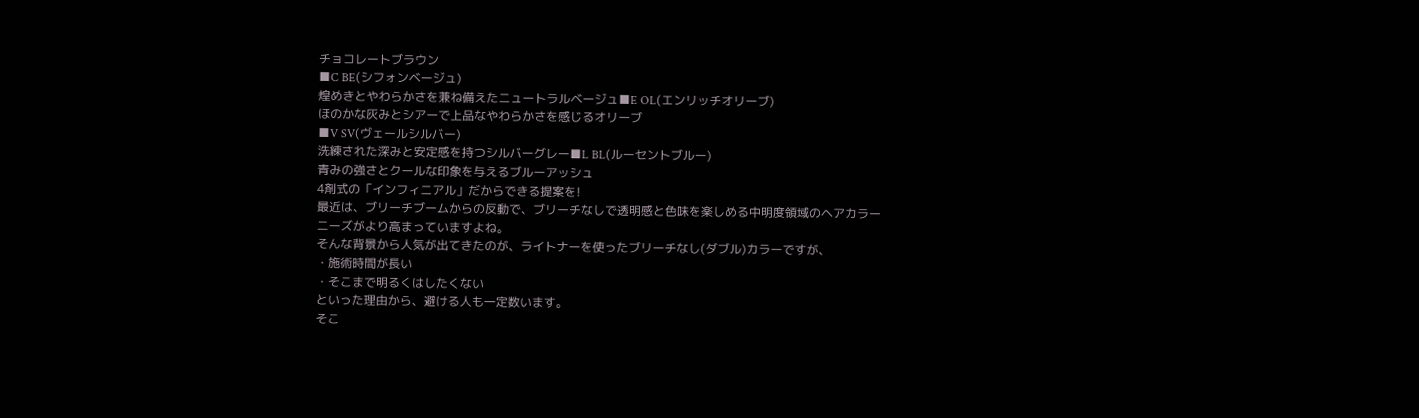チョコレートブラウン
■C BE(シフォンベージュ)
煌めきとやわらかさを兼ね備えたニュートラルベージュ■E OL(エンリッチオリーブ)
ほのかな灰みとシアーで上品なやわらかさを感じるオリーブ
■V SV(ヴェールシルバー)
洗練された深みと安定感を持つシルバーグレー■L BL(ルーセントブルー)
青みの強さとクールな印象を与えるブルーアッシュ
4剤式の「インフィニアル」だからできる提案を!
最近は、ブリーチブームからの反動で、ブリーチなしで透明感と色味を楽しめる中明度領域のヘアカラーニーズがより高まっていますよね。
そんな背景から人気が出てきたのが、ライトナーを使ったブリーチなし(ダブル)カラーですが、
・施術時間が長い
・そこまで明るくはしたくない
といった理由から、避ける人も一定数います。
そこ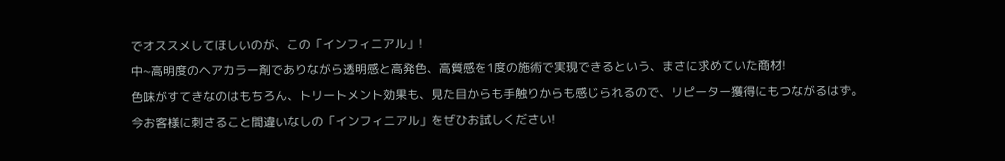でオススメしてほしいのが、この「インフィニアル」!
中~高明度のヘアカラー剤でありながら透明感と高発色、高質感を1度の施術で実現できるという、まさに求めていた商材!
色味がすてきなのはもちろん、トリートメント効果も、見た目からも手触りからも感じられるので、リピーター獲得にもつながるはず。
今お客様に刺さること間違いなしの「インフィニアル」をぜひお試しください!